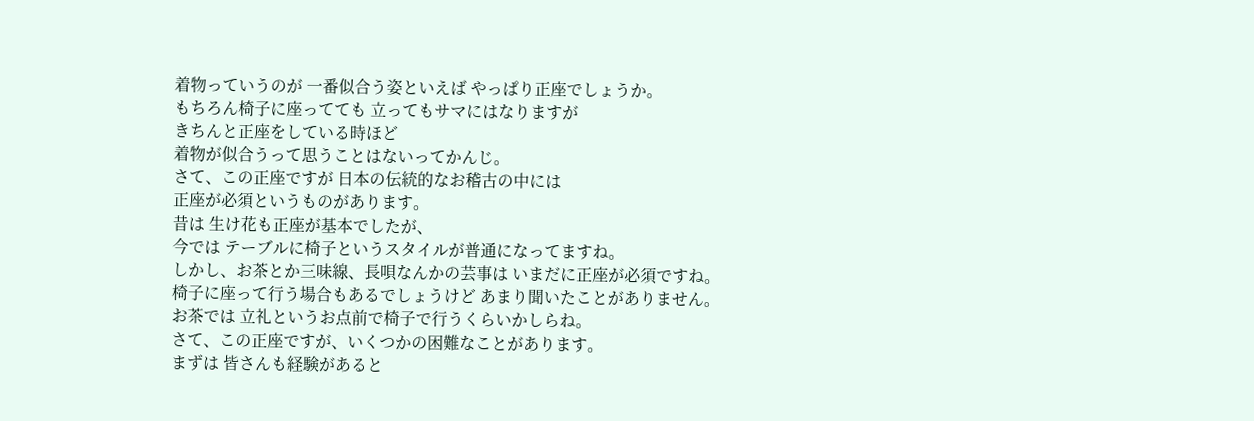着物っていうのが 一番似合う姿といえば やっぱり正座でしょうか。
もちろん椅子に座ってても 立ってもサマにはなりますが
きちんと正座をしている時ほど
着物が似合うって思うことはないってかんじ。
さて、この正座ですが 日本の伝統的なお稽古の中には
正座が必須というものがあります。
昔は 生け花も正座が基本でしたが、
今では テーブルに椅子というスタイルが普通になってますね。
しかし、お茶とか三味線、長唄なんかの芸事は いまだに正座が必須ですね。
椅子に座って行う場合もあるでしょうけど あまり聞いたことがありません。
お茶では 立礼というお点前で椅子で行うくらいかしらね。
さて、この正座ですが、いくつかの困難なことがあります。
まずは 皆さんも経験があると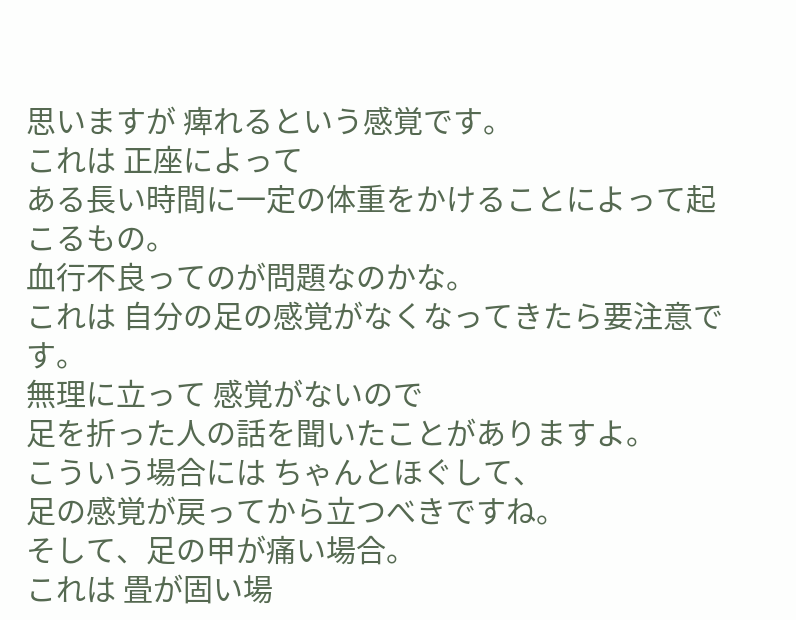思いますが 痺れるという感覚です。
これは 正座によって
ある長い時間に一定の体重をかけることによって起こるもの。
血行不良ってのが問題なのかな。
これは 自分の足の感覚がなくなってきたら要注意です。
無理に立って 感覚がないので
足を折った人の話を聞いたことがありますよ。
こういう場合には ちゃんとほぐして、
足の感覚が戻ってから立つべきですね。
そして、足の甲が痛い場合。
これは 畳が固い場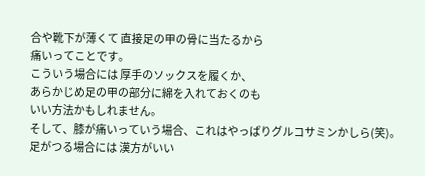合や靴下が薄くて 直接足の甲の骨に当たるから
痛いってことです。
こういう場合には 厚手のソックスを履くか、
あらかじめ足の甲の部分に綿を入れておくのも
いい方法かもしれません。
そして、膝が痛いっていう場合、これはやっぱりグルコサミンかしら(笑)。
足がつる場合には 漢方がいい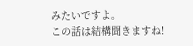みたいですよ。
この話は結構聞きますね!